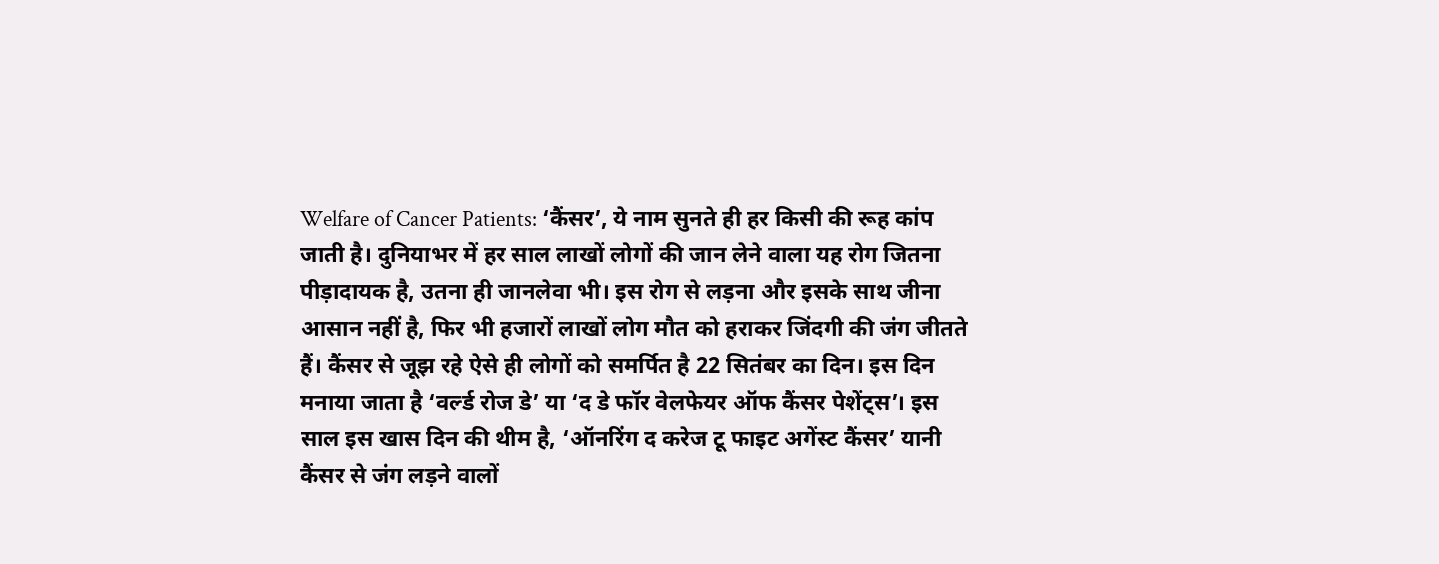Welfare of Cancer Patients: ‘कैंसर’, ये नाम सुनते ही हर किसी की रूह कांप जाती है। दुनियाभर में हर साल लाखों लोगों की जान लेने वाला यह रोग जितना पीड़ादायक है, उतना ही जानलेवा भी। इस रोग से लड़ना और इसके साथ जीना आसान नहीं है, फिर भी हजारों लाखों लोग मौत को हराकर जिंदगी की जंग जीतते हैं। कैंसर से जूझ रहे ऐसे ही लोगों को समर्पित है 22 सितंबर का दिन। इस दिन मनाया जाता है ‘वर्ल्ड रोज डे’ या ‘द डे फॉर वेलफेयर ऑफ कैंसर पेशेंट्स’। इस साल इस खास दिन की थीम है, ‘ऑनरिंग द करेज टू फाइट अगेंस्ट कैंसर’ यानी कैंसर से जंग लड़ने वालों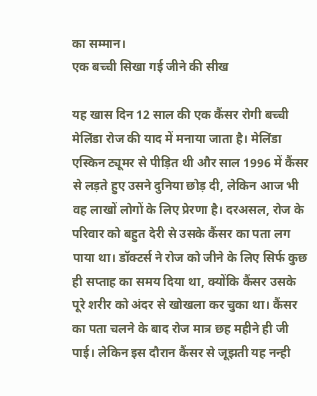का सम्मान।
एक बच्ची सिखा गई जीने की सीख

यह खास दिन 12 साल की एक कैंसर रोगी बच्ची मेलिंडा रोज की याद में मनाया जाता है। मेलिंडा एस्किन ट्यूमर से पीड़ित थी और साल 1996 में कैंसर से लड़ते हुए उसने दुनिया छोड़ दी, लेकिन आज भी वह लाखों लोगों के लिए प्रेरणा है। दरअसल, रोज के परिवार को बहुत देरी से उसके कैंसर का पता लग पाया था। डॉक्टर्स ने रोज को जीने के लिए सिर्फ कुछ ही सप्ताह का समय दिया था, क्योंकि कैंसर उसके पूरे शरीर को अंदर से खोखला कर चुका था। कैंसर का पता चलने के बाद रोज मात्र छह महीने ही जी पाई। लेकिन इस दौरान कैंसर से जूझती यह नन्ही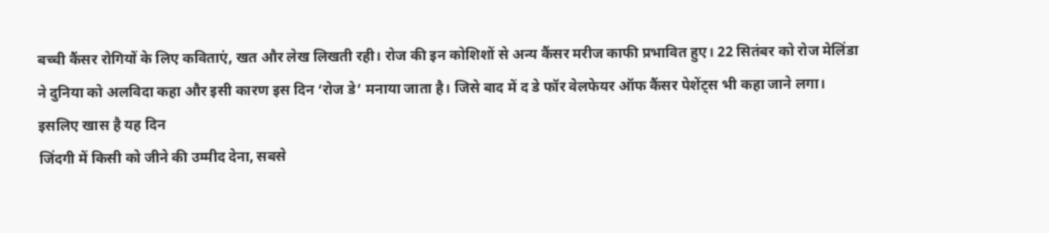बच्ची कैंसर रोगियों के लिए कविताएं, खत और लेख लिखती रही। रोज की इन कोशिशों से अन्य कैंसर मरीज काफी प्रभावित हुए। 22 सितंबर को रोज मेलिंडा ने दुनिया को अलविदा कहा और इसी कारण इस दिन ‘रोज डे’ मनाया जाता है। जिसे बाद में द डे फॉर वेलफेयर ऑफ कैंसर पेशेंट्स भी कहा जाने लगा।
इसलिए खास है यह दिन
जिंदगी में किसी को जीने की उम्मीद देना, सबसे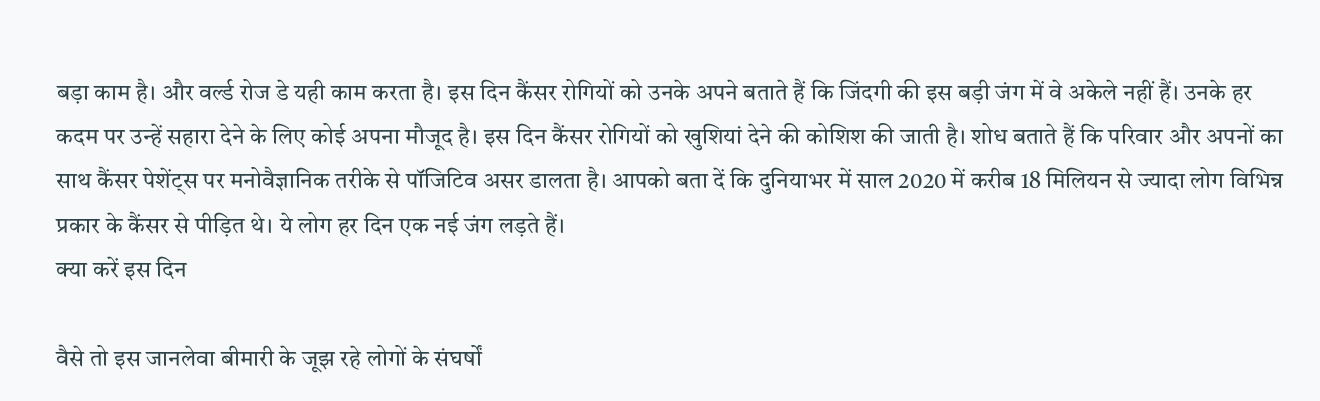बड़ा काम है। और वर्ल्ड रोज डे यही काम करता है। इस दिन कैंसर रोगियों को उनके अपने बताते हैं कि जिंदगी की इस बड़ी जंग में वे अकेले नहीं हैं। उनके हर कदम पर उन्हें सहारा देने के लिए कोई अपना मौजूद है। इस दिन कैंसर रोगियों को खुशियां देने की कोशिश की जाती है। शोध बताते हैं कि परिवार और अपनों का साथ कैंसर पेशेंट्स पर मनोवैज्ञानिक तरीके से पॉजिटिव असर डालता है। आपको बता दें कि दुनियाभर में साल 2020 में करीब 18 मिलियन से ज्यादा लोग विभिन्न प्रकार के कैंसर से पीड़ित थे। ये लोग हर दिन एक नई जंग लड़ते हैं।
क्या करें इस दिन

वैसे तो इस जानलेवा बीमारी के जूझ रहे लोगों के संघर्षों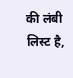की लंबी लिस्ट है,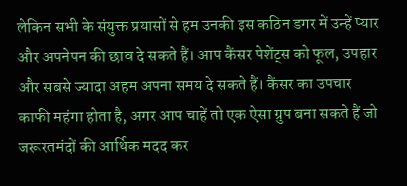लेकिन सभी के संयुक्त प्रयासों से हम उनकी इस कठिन डगर में उन्हें प्यार और अपनेपन की छाव दे सकते हैं। आप कैंसर पेशेंट्स को फूल, उपहार और सबसे ज्यादा अहम अपना समय दे सकते हैं। कैंसर का उपचार काफी महंगा होता है, अगर आप चाहें तो एक ऐसा ग्रुप बना सकते हैं जो जरूरतमंदों की आर्थिक मदद कर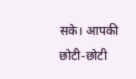सके। आपकी छोटी-छोटी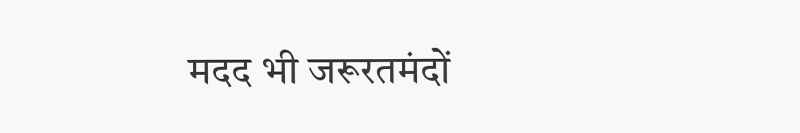मदद भी जरूरतमंदों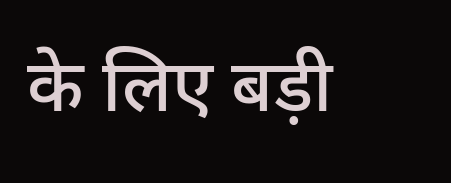के लिए बड़ी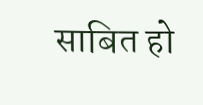साबित हो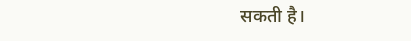सकती है।